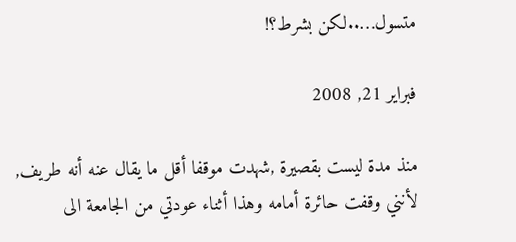متسول…..لكن بشرط؟!

فبراير 21, 2008

منذ مدة ليست بقصيرة ,شهدت موقفا أقل ما يقال عنه أنه طريف, لأنني وقفت حائرة أمامه وهذا أثناء عودتي من الجامعة الى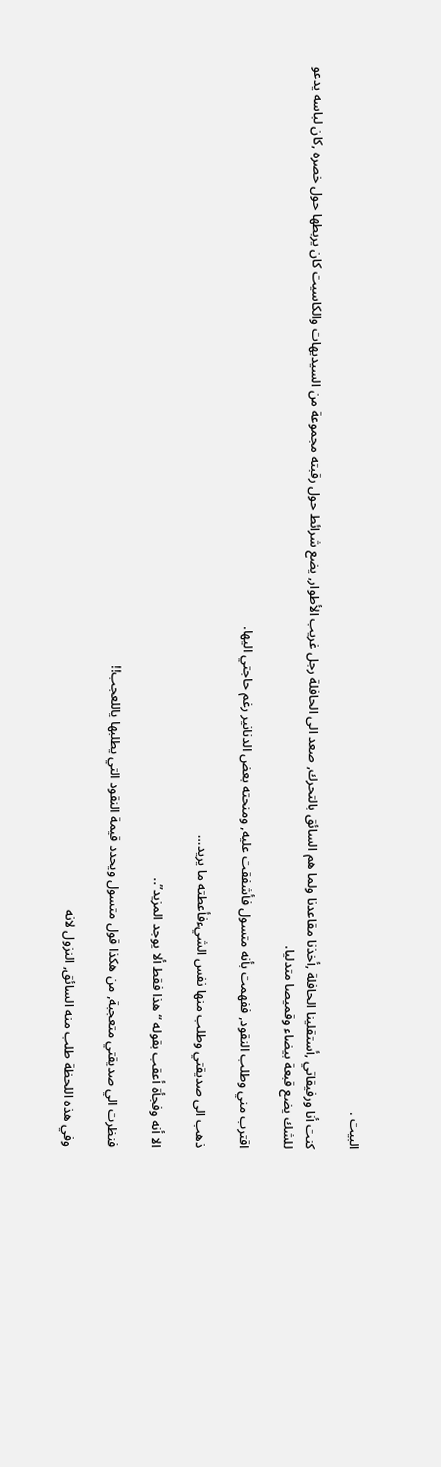البيت .

كنت أنا ورفيقاتي ,أستقلينا الحافلة ,أخذنا مقاعدنا ولما هم السائق بالتحرك, صعد الى الحافلة رجل غريب الأطوار, يضع شرائط حول رقبته مجموعة من السيديهات والكاسيت كان يربطها حول خصره ,كان لباسه يدعو للشك يضع قبعة بيضاء وقميصا متدليا.

اقترب مني وطلب النقود, ففهمت بأنه متسول فأشفقت عليه, ومنحته بعض الدنانير رغم حاجتي اليها.

ذهب الى صديقتي وطلب منها نفس الشيءفأعطته ما يريد…

الا أنه وفجأة أعقب بقوله “هذا فقط ألا يوجد المزيد”..

فنظرت الي صديقتي متعجبة, من هكذا قول متسول ويحدد قيمة النقود التي يطلبها ياللعجب!!

وفي هذه اللحظة طلب منه السائق, النزول لانه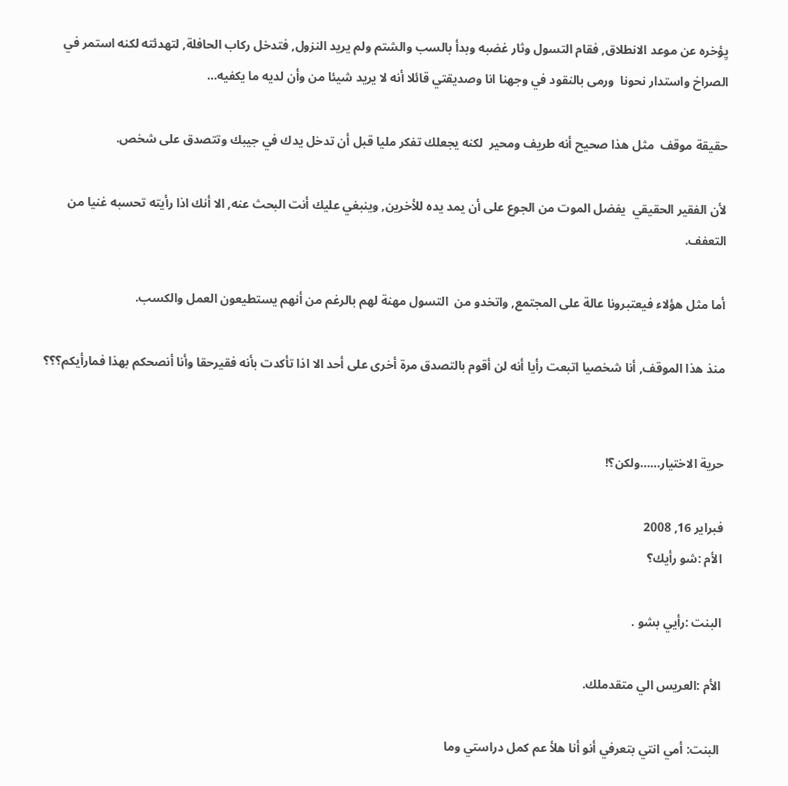يِؤخره عن موعد الانطلاق, فقام التسول وثار غضبه وبدأ بالسب والشتم ولم يريد النزول, فتدخل ركاب الحافلة, لتهدئته لكنه استمر في الصراخ واستدار نحونا  ورمى بالنقود في وجهنا انا وصديقتي قائلا أنه لا يريد شيئا من وأن لديه ما يكفيه…

حقيقة موقف  مثل هذا صحيح أنه طريف ومحير  لكنه يجعلك تفكر مليا قبل أن تدخل يدك في جيبك وتتصدق على شخص.

لأن الفقير الحقيقي  يفضل الموت من الجوع على أن يمد يده للأخرين, وينبغي عليك أنت البحث عنه, الا أنك اذا رأيته تحسبه غنيا من التعفف.

أما مثل هؤلاء فيعتبرونا عالة على المجتمع, واتخدو من  التسول مهنة لهم بالرغم من أنهم يستطيعون العمل والكسب.

منذ هذا الموقف, أنا شخصيا اتبعت رأيا أنه لن أقوم بالتصدق مرة أخرى على أحد الا اذا تأكدت بأنه فقيرحقا وأنا أنصحكم بهذا فمارأيكم؟؟؟


حرية الاختيار……ولكن؟!

فبراير 16, 2008
الأم :شو رأيك؟

البنت :رأيي بشو .

الأم :العريس الي متقدملك.

البنت: أمي انتي بتعرفي أنو أنا هلأ عم كمل دراستي وما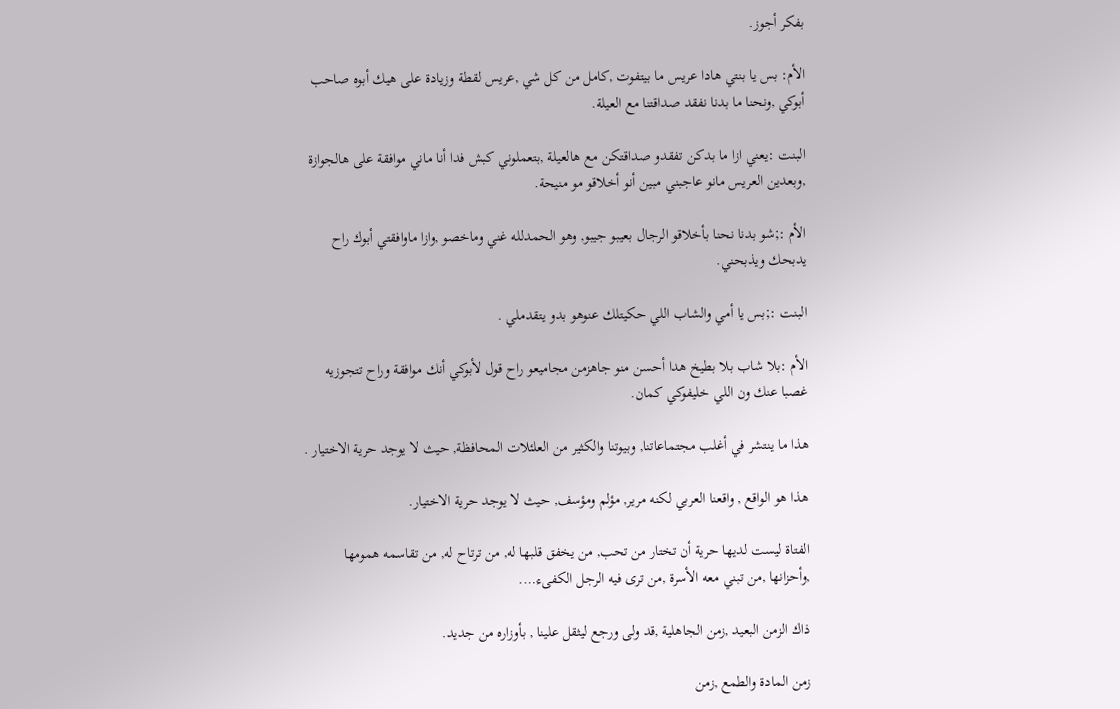بفكر أجوز.

الأم: بس يا بنتي هادا عريس ما بيتفوت ,كامل من كل شي ,عريس لقطة وزيادة على هيك أبوه صاحب أبوكي ,ونحنا ما بدنا نفقد صداقتنا مع العيلة.

البنت :يعني ازا ما بدكن تفقدو صداقتكن مع هالعيلة ,بتعملوني كبش فدا أنا ماني موافقة على هالجوازة ,وبعدين العريس مانو عاجبني مبين أنو أخلاقو مو منيحة.

الأم :;شو بدنا نحنا بأخلاقو الرجال بعيبو جيبو, وهو الحمدلله غني وماخصو ,وازا ماوافقتي أبوك راح يدبحك ويذبحني.

البنت :;بس يا أمي والشاب اللي حكيتلك عنوهو بدو يتقدملي .

الأم :بلا شاب بلا بطيخ هدا أحسن منو جاهزمن مجاميعو راح قول لأبوكي أنك موافقة وراح تتجوزيه غصبا عنك ون اللي خليفوكي كمان.

هذا ما ينتشر في أغلب مجتماعاتنا, وبيوتنا والكثير من العلئلات المحافظة, حيث لا يوجد حرية الاختيار .

هذا هو الواقع , واقعنا العربي لكنه مرير, مؤلم ومؤسف, حيث لا يوجد حرية الاختيار.

الفتاة ليست لديها حرية أن تختار من تحب, من يخفق قلبها له, من ترتاح له, من تقاسمه همومها ,وأحزانها ,من تبني معه الأسرة ,من ترى فيه الرجل الكفىء….

ذاك الزمن البعيد ,زمن الجاهلية ,قد ولى ورجع ليثقل علينا , بأوزاره من جديد.

زمن المادة والطمع ,زمن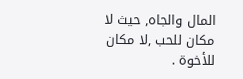المال والجاه, حيث لا مكان للحب ,لا مكان للأخوة .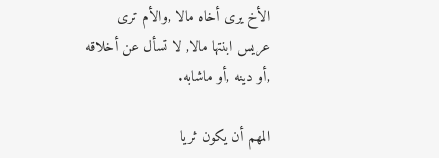الأخ يرى أخاه مالا ,والأم ترى عريس ابنتها مالا, لا تسأل عن أخلاقه ,أو دينه ,أو ماشابه.

المهم أن يكون ثريا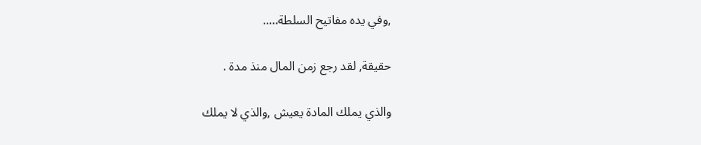,وفي يده مفاتيح السلطة…..

حقيقة, لقد رجع زمن المال منذ مدة .

والذي يملك المادة يعيش ,والذي لا يملك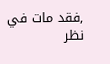,فقد مات في نظر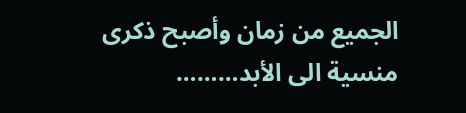الجميع من زمان وأصبح ذكرى منسية الى الأبد………